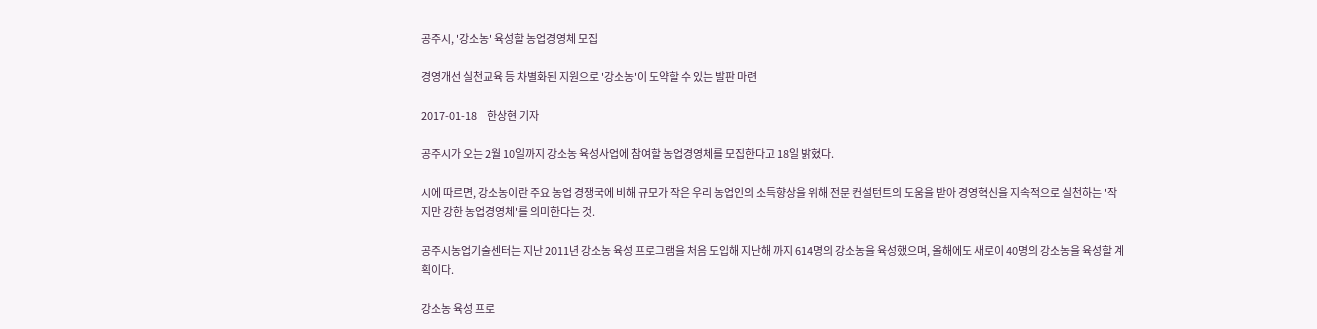공주시, '강소농' 육성할 농업경영체 모집

경영개선 실천교육 등 차별화된 지원으로 '강소농'이 도약할 수 있는 발판 마련

2017-01-18     한상현 기자

공주시가 오는 2월 10일까지 강소농 육성사업에 참여할 농업경영체를 모집한다고 18일 밝혔다.

시에 따르면, 강소농이란 주요 농업 경쟁국에 비해 규모가 작은 우리 농업인의 소득향상을 위해 전문 컨설턴트의 도움을 받아 경영혁신을 지속적으로 실천하는 '작지만 강한 농업경영체'를 의미한다는 것.

공주시농업기술센터는 지난 2011년 강소농 육성 프로그램을 처음 도입해 지난해 까지 614명의 강소농을 육성했으며, 올해에도 새로이 40명의 강소농을 육성할 계획이다.

강소농 육성 프로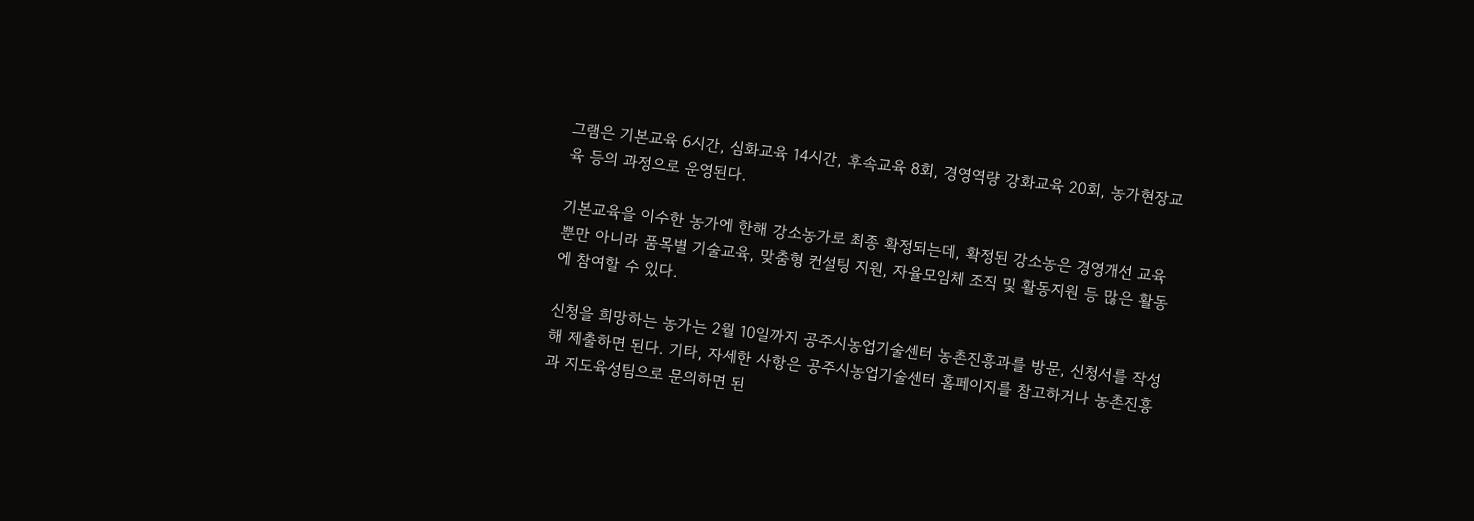그램은 기본교육 6시간, 심화교육 14시간, 후속교육 8회, 경영역량 강화교육 20회, 농가현장교육 등의 과정으로 운영된다.

기본교육을 이수한 농가에 한해 강소농가로 최종 확정되는데, 확정된 강소농은 경영개선 교육뿐만 아니라 품목별 기술교육, 맞춤형 컨설팅 지원, 자율모임체 조직 및 활동지원 등 많은 활동에 참여할 수 있다.

신청을 희망하는 농가는 2월 10일까지 공주시농업기술센터 농촌진흥과를 방문, 신청서를 작성해 제출하면 된다. 기타, 자세한 사항은 공주시농업기술센터 홈페이지를 참고하거나 농촌진흥과 지도육성팀으로 문의하면 된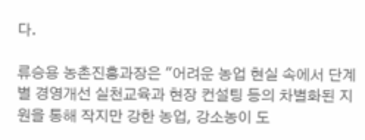다.

류승용 농촌진흥과장은 "어려운 농업 현실 속에서 단계별 경영개선 실천교육과 현장 컨설팅 등의 차별화된 지원을 통해 작지만 강한 농업, 강소농이 도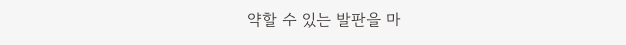약할 수 있는 발판을 마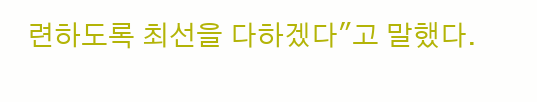련하도록 최선을 다하겠다"고 말했다.